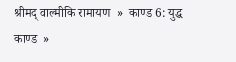श्रीमद् वाल्मीकि रामायण  »  काण्ड 6: युद्ध काण्ड  »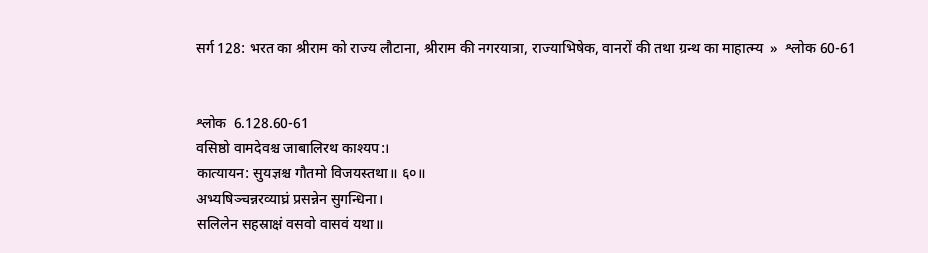सर्ग 128: भरत का श्रीराम को राज्य लौटाना, श्रीराम की नगरयात्रा, राज्याभिषेक, वानरों की तथा ग्रन्थ का माहात्म्य  »  श्लोक 60-61


श्लोक  6.128.60-61
वसिष्ठो वामदेवश्च जाबालिरथ काश्यप:।
कात्यायन: सुयज्ञश्च गौतमो विजयस्तथा॥ ६०॥
अभ्यषिञ्चन्नरव्याघ्रं प्रसन्नेन सुगन्धिना।
सलिलेन सहस्राक्षं वसवो वासवं यथा॥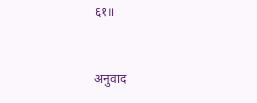६१॥


अनुवाद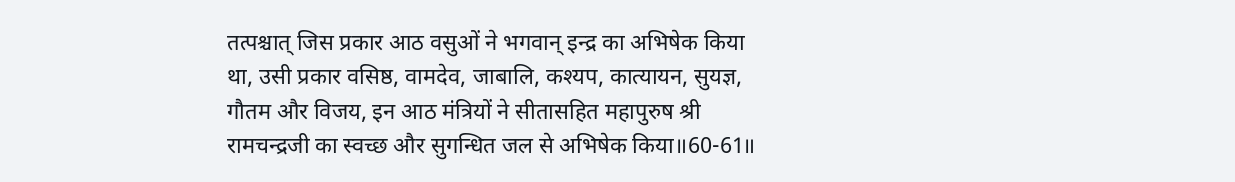तत्पश्चात् जिस प्रकार आठ वसुओं ने भगवान् इन्द्र का अभिषेक किया था, उसी प्रकार वसिष्ठ, वामदेव, जाबालि, कश्यप, कात्यायन, सुयज्ञ, गौतम और विजय, इन आठ मंत्रियों ने सीतासहित महापुरुष श्री रामचन्द्रजी का स्वच्छ और सुगन्धित जल से अभिषेक किया॥60-61॥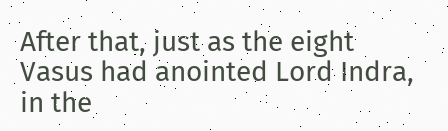After that, just as the eight Vasus had anointed Lord Indra, in the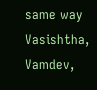same way Vasishtha, Vamdev,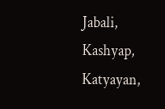Jabali, Kashyap, Katyayan,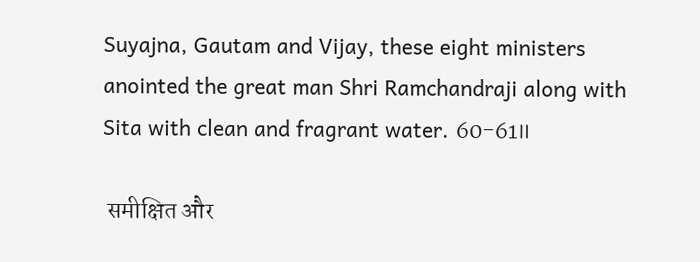Suyajna, Gautam and Vijay, these eight ministers anointed the great man Shri Ramchandraji along with Sita with clean and fragrant water. 60-61॥

 समीक्षित और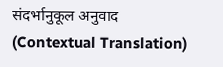संदर्भानुकूल अनुवाद (Contextual Translation)